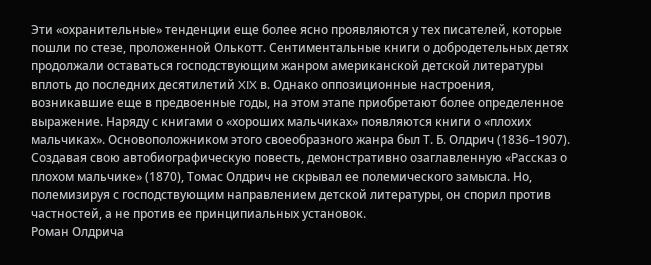Эти «охранительные» тенденции еще более ясно проявляются у тех писателей, которые пошли по стезе, проложенной Олькотт. Сентиментальные книги о добродетельных детях продолжали оставаться господствующим жанром американской детской литературы вплоть до последних десятилетий XIX в. Однако оппозиционные настроения, возникавшие еще в предвоенные годы, на этом этапе приобретают более определенное выражение. Наряду с книгами о «хороших мальчиках» появляются книги о «плохих мальчиках». Основоположником этого своеобразного жанра был Т. Б. Олдрич (1836–1907).
Создавая свою автобиографическую повесть, демонстративно озаглавленную «Рассказ о плохом мальчике» (1870), Томас Олдрич не скрывал ее полемического замысла. Но, полемизируя с господствующим направлением детской литературы, он спорил против частностей, а не против ее принципиальных установок.
Роман Олдрича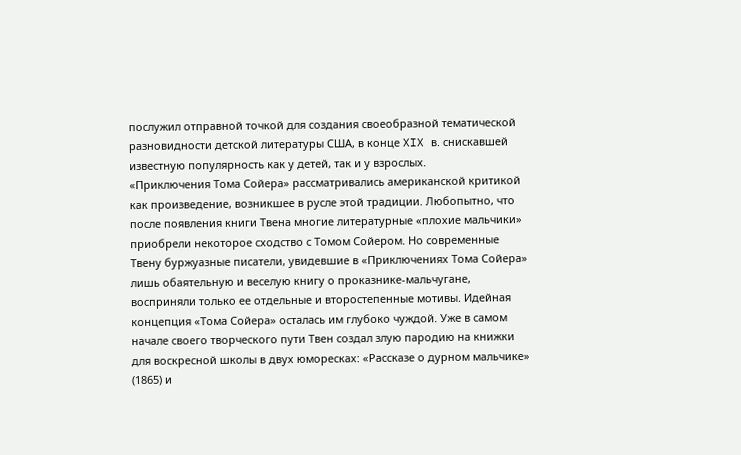послужил отправной точкой для создания своеобразной тематической разновидности детской литературы США, в конце XIX в. снискавшей известную популярность как у детей, так и у взрослых.
«Приключения Тома Сойера» рассматривались американской критикой как произведение, возникшее в русле этой традиции. Любопытно, что после появления книги Твена многие литературные «плохие мальчики» приобрели некоторое сходство с Томом Сойером. Но современные Твену буржуазные писатели, увидевшие в «Приключениях Тома Сойера» лишь обаятельную и веселую книгу о проказнике-мальчугане, восприняли только ее отдельные и второстепенные мотивы. Идейная концепция «Тома Сойера» осталась им глубоко чуждой. Уже в самом начале своего творческого пути Твен создал злую пародию на книжки для воскресной школы в двух юморесках: «Рассказе о дурном мальчике» (1865) и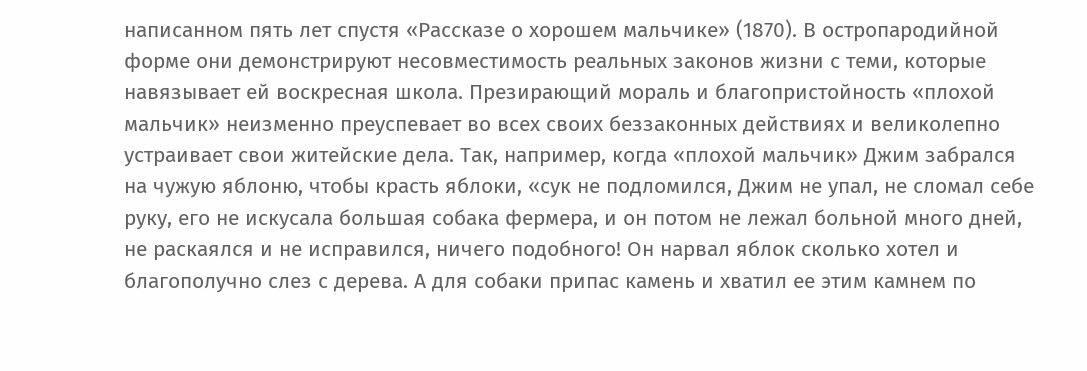написанном пять лет спустя «Рассказе о хорошем мальчике» (1870). В остропародийной форме они демонстрируют несовместимость реальных законов жизни с теми, которые навязывает ей воскресная школа. Презирающий мораль и благопристойность «плохой мальчик» неизменно преуспевает во всех своих беззаконных действиях и великолепно устраивает свои житейские дела. Так, например, когда «плохой мальчик» Джим забрался на чужую яблоню, чтобы красть яблоки, «сук не подломился, Джим не упал, не сломал себе руку, его не искусала большая собака фермера, и он потом не лежал больной много дней, не раскаялся и не исправился, ничего подобного! Он нарвал яблок сколько хотел и благополучно слез с дерева. А для собаки припас камень и хватил ее этим камнем по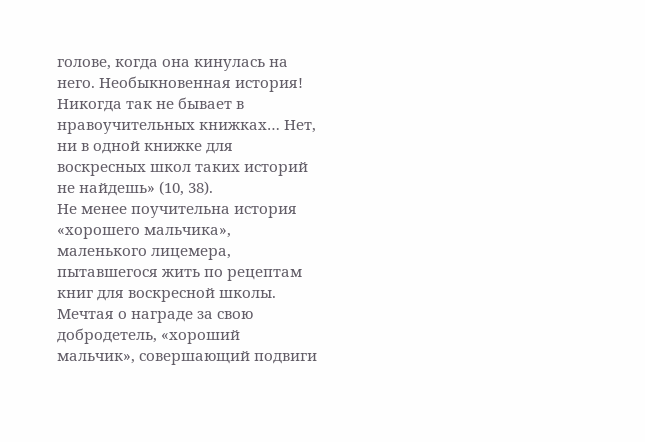голове, когда она кинулась на него. Необыкновенная история! Никогда так не бывает в нравоучительных книжках… Нет, ни в одной книжке для воскресных школ таких историй не найдешь» (10, 38).
Не менее поучительна история «хорошего мальчика», маленького лицемера, пытавшегося жить по рецептам книг для воскресной школы. Мечтая о награде за свою добродетель, «хороший мальчик», совершающий подвиги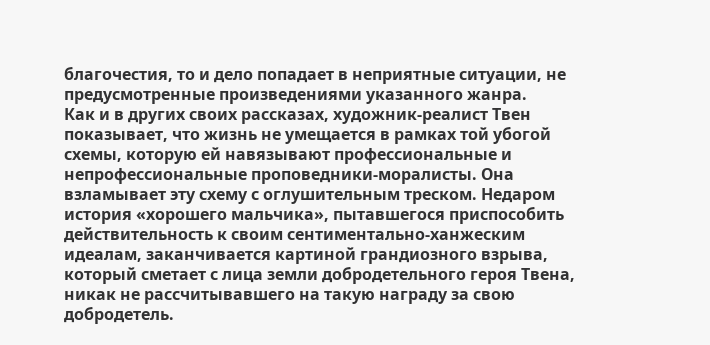благочестия, то и дело попадает в неприятные ситуации, не предусмотренные произведениями указанного жанра.
Как и в других своих рассказах, художник-реалист Твен показывает, что жизнь не умещается в рамках той убогой схемы, которую ей навязывают профессиональные и непрофессиональные проповедники-моралисты. Она взламывает эту схему с оглушительным треском. Недаром история «хорошего мальчика», пытавшегося приспособить действительность к своим сентиментально-ханжеским идеалам, заканчивается картиной грандиозного взрыва, который сметает с лица земли добродетельного героя Твена, никак не рассчитывавшего на такую награду за свою добродетель.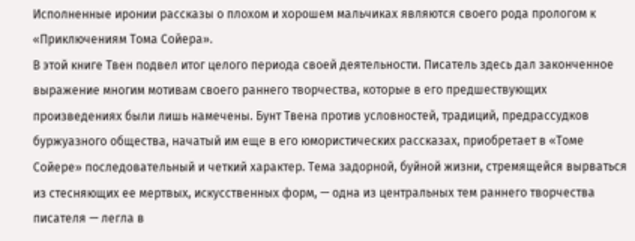Исполненные иронии рассказы о плохом и хорошем мальчиках являются своего рода прологом к «Приключениям Тома Сойера».
В этой книге Твен подвел итог целого периода своей деятельности. Писатель здесь дал законченное выражение многим мотивам своего раннего творчества, которые в его предшествующих произведениях были лишь намечены. Бунт Твена против условностей, традиций, предрассудков буржуазного общества, начатый им еще в его юмористических рассказах, приобретает в «Томе Сойере» последовательный и четкий характер. Тема задорной, буйной жизни, стремящейся вырваться из стесняющих ее мертвых, искусственных форм, — одна из центральных тем раннего творчества писателя — легла в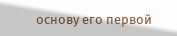основу его первой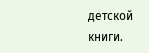детской книги.